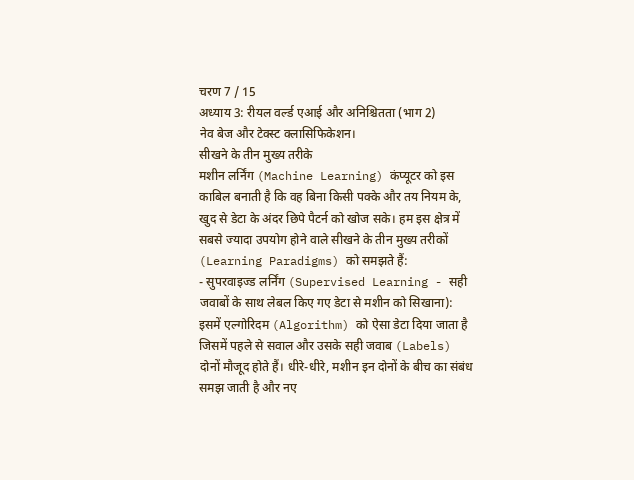चरण 7 / 15
अध्याय 3: रीयल वर्ल्ड एआई और अनिश्चितता (भाग 2)
नेव बेज और टेक्स्ट क्लासिफिकेशन।
सीखने के तीन मुख्य तरीके
मशीन लर्निंग (Machine Learning) कंप्यूटर को इस काबिल बनाती है कि वह बिना किसी पक्के और तय नियम के, खुद से डेटा के अंदर छिपे पैटर्न को खोज सके। हम इस क्षेत्र में सबसे ज्यादा उपयोग होने वाले सीखने के तीन मुख्य तरीकों (Learning Paradigms) को समझते हैं:
- सुपरवाइज्ड लर्निंग (Supervised Learning - सही जवाबों के साथ लेबल किए गए डेटा से मशीन को सिखाना): इसमें एल्गोरिदम (Algorithm) को ऐसा डेटा दिया जाता है जिसमें पहले से सवाल और उसके सही जवाब (Labels) दोनों मौजूद होते हैं। धीरे-धीरे, मशीन इन दोनों के बीच का संबंध समझ जाती है और नए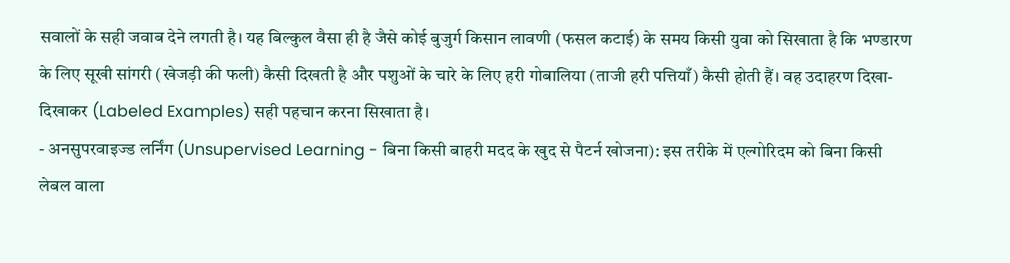सवालों के सही जवाब देने लगती है। यह बिल्कुल वैसा ही है जैसे कोई बुजुर्ग किसान लावणी (फसल कटाई) के समय किसी युवा को सिखाता है कि भण्डारण के लिए सूखी सांगरी (खेजड़ी की फली) कैसी दिखती है और पशुओं के चारे के लिए हरी गोबालिया (ताजी हरी पत्तियाँ) कैसी होती हैं। वह उदाहरण दिखा-दिखाकर (Labeled Examples) सही पहचान करना सिखाता है।
- अनसुपरवाइज्ड लर्निंग (Unsupervised Learning - बिना किसी बाहरी मदद के खुद से पैटर्न खोजना): इस तरीके में एल्गोरिदम को बिना किसी लेबल वाला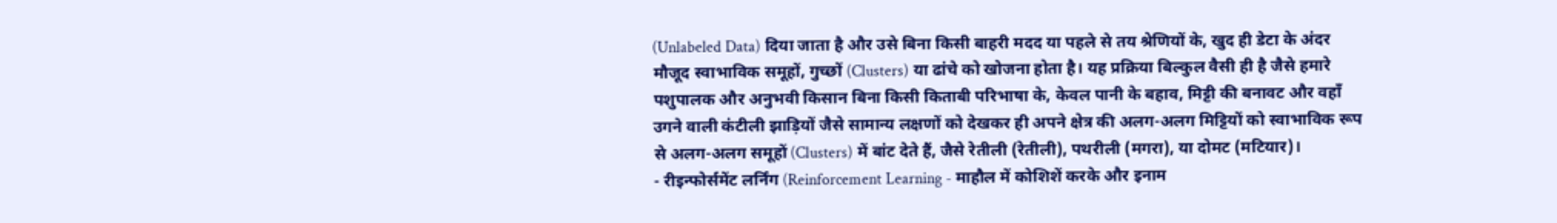(Unlabeled Data) दिया जाता है और उसे बिना किसी बाहरी मदद या पहले से तय श्रेणियों के, खुद ही डेटा के अंदर मौजूद स्वाभाविक समूहों, गुच्छों (Clusters) या ढांचे को खोजना होता है। यह प्रक्रिया बिल्कुल वैसी ही है जैसे हमारे पशुपालक और अनुभवी किसान बिना किसी किताबी परिभाषा के, केवल पानी के बहाव, मिट्टी की बनावट और वहाँ उगने वाली कंटीली झाड़ियों जैसे सामान्य लक्षणों को देखकर ही अपने क्षेत्र की अलग-अलग मिट्टियों को स्वाभाविक रूप से अलग-अलग समूहों (Clusters) में बांट देते हैं, जैसे रेतीली (रेतीली), पथरीली (मगरा), या दोमट (मटियार)।
- रीइन्फोर्समेंट लर्निंग (Reinforcement Learning - माहौल में कोशिशें करके और इनाम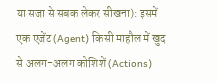या सजा से सबक लेकर सीखना): इसमें एक एजेंट (Agent) किसी माहौल में खुद से अलग-अलग कोशिशें (Actions)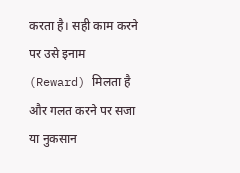करता है। सही काम करने पर उसे इनाम (Reward) मिलता है और गलत करने पर सजा या नुकसान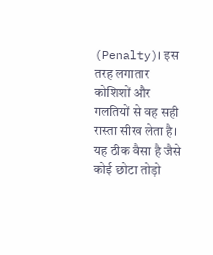(Penalty)। इस तरह लगातार कोशिशों और गलतियों से वह सही रास्ता सीख लेता है। यह ठीक वैसा है जैसे कोई छोटा तोड़ो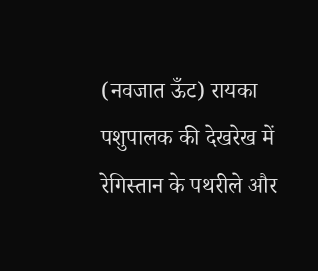(नवजात ऊँट) रायका पशुपालक की देखरेख में रेगिस्तान के पथरीले और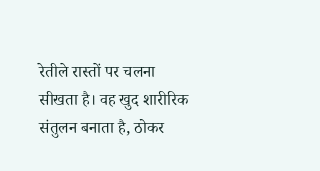रेतीले रास्तों पर चलना सीखता है। वह खुद शारीरिक संतुलन बनाता है, ठोकर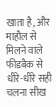खाता है, और माहौल से मिलने वाले फीडबैक से धीरे-धीरे सही चलना सीख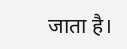जाता है।